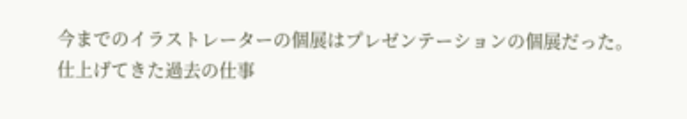今までのイラストレーターの個展はプレゼンテーションの個展だった。
仕上げてきた過去の仕事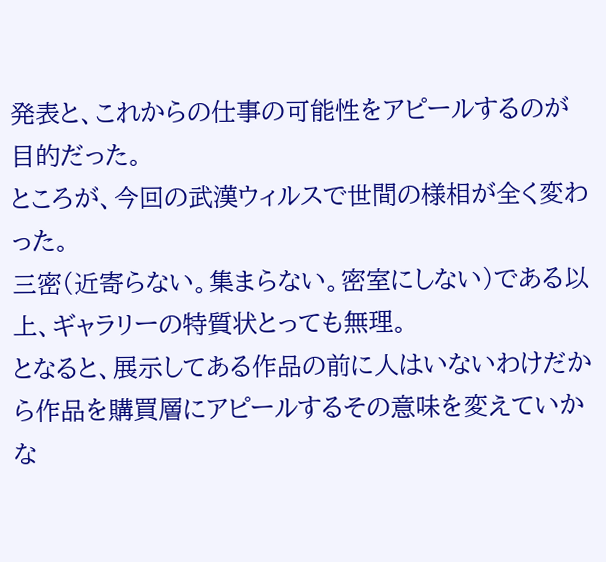発表と、これからの仕事の可能性をアピールするのが目的だった。
ところが、今回の武漢ウィルスで世間の様相が全く変わった。
三密(近寄らない。集まらない。密室にしない)である以上、ギャラリーの特質状とっても無理。
となると、展示してある作品の前に人はいないわけだから作品を購買層にアピールするその意味を変えていかな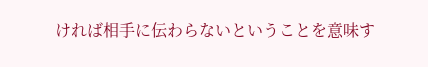ければ相手に伝わらないということを意味す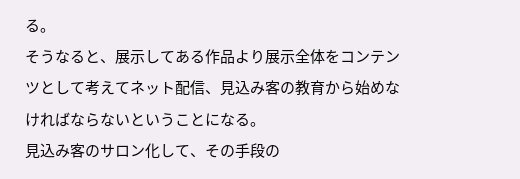る。
そうなると、展示してある作品より展示全体をコンテンツとして考えてネット配信、見込み客の教育から始めなければならないということになる。
見込み客のサロン化して、その手段の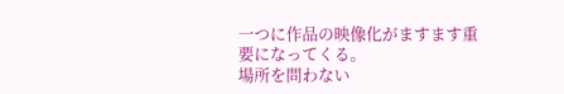一つに作品の映像化がますます重要になってくる。
場所を問わない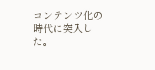コンテンツ化の時代に突入した。